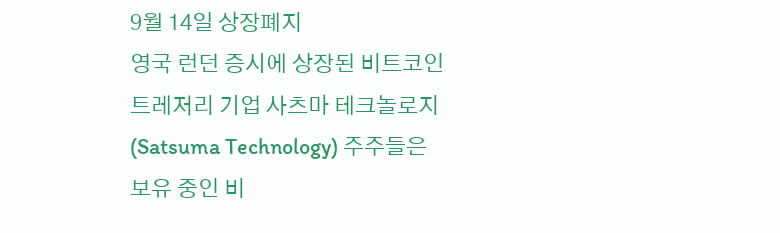9월 14일 상장폐지
영국 런던 증시에 상장된 비트코인 트레저리 기업 사츠마 테크놀로지(Satsuma Technology) 주주들은 보유 중인 비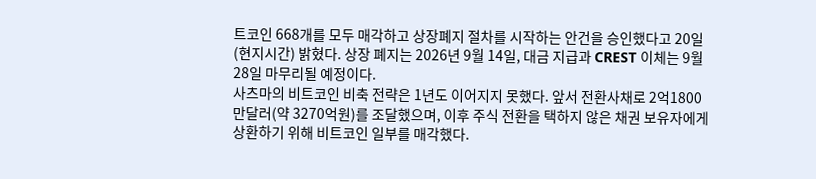트코인 668개를 모두 매각하고 상장폐지 절차를 시작하는 안건을 승인했다고 20일(현지시간) 밝혔다. 상장 폐지는 2026년 9월 14일, 대금 지급과 CREST 이체는 9월 28일 마무리될 예정이다.
사츠마의 비트코인 비축 전략은 1년도 이어지지 못했다. 앞서 전환사채로 2억1800만달러(약 3270억원)를 조달했으며, 이후 주식 전환을 택하지 않은 채권 보유자에게 상환하기 위해 비트코인 일부를 매각했다.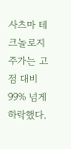사츠마 테크놀로지 주가는 고점 대비 99% 넘게 하락했다.